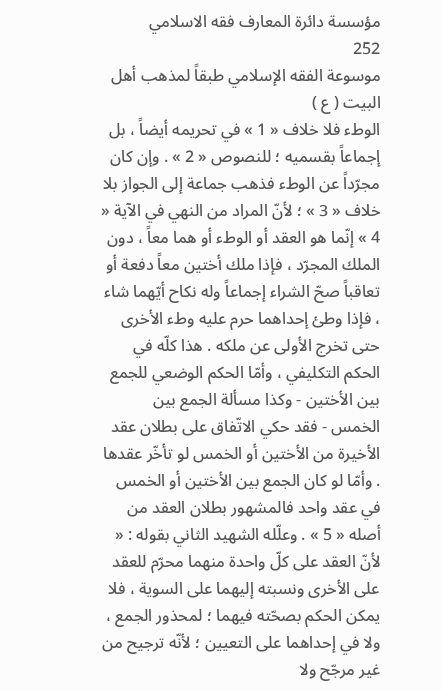مؤسسة دائرة المعارف فقه الاسلامي
252
موسوعة الفقه الإسلامي طبقاً لمذهب أهل البيت ( ع )
الوطء فلا خلاف « 1 » في تحريمه أيضاً ، بل إجماعاً بقسميه ؛ للنصوص « 2 » . وإن كان مجرّداً عن الوطء فذهب جماعة إلى الجواز بلا خلاف « 3 » ؛ لأنّ المراد من النهي في الآية « 4 » إنّما هو العقد أو الوطء أو هما معاً ، دون الملك المجرّد ، فإذا ملك أختين معاً دفعة أو تعاقباً صحّ الشراء إجماعاً وله نكاح أيّهما شاء ، فإذا وطئ إحداهما حرم عليه وطء الأخرى حتى تخرج الأولى عن ملكه . هذا كلّه في الحكم التكليفي ، وأمّا الحكم الوضعي للجمع بين الأختين - وكذا مسألة الجمع بين الخمس - فقد حكي الاتّفاق على بطلان عقد الأخيرة من الأختين أو الخمس لو تأخّر عقدها . وأمّا لو كان الجمع بين الأختين أو الخمس في عقد واحد فالمشهور بطلان العقد من أصله « 5 » . وعلّله الشهيد الثاني بقوله : « لأنّ العقد على كلّ واحدة منهما محرّم للعقد على الأخرى ونسبته إليهما على السوية ، فلا يمكن الحكم بصحّته فيهما ؛ لمحذور الجمع ، ولا في إحداهما على التعيين ؛ لأنّه ترجيح من غير مرجّح ولا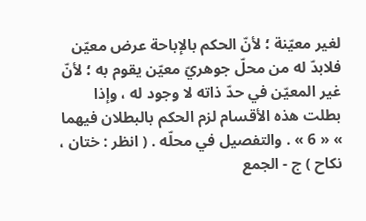لغير معيّنة ؛ لأنّ الحكم بالإباحة عرض معيّن فلابدّ له من محلّ جوهريّ معيّن يقوم به ؛ لأنّ غير المعيّن في حدّ ذاته لا وجود له ، وإذا بطلت هذه الأقسام لزم الحكم بالبطلان فيهما » « 6 » . والتفصيل في محلّه . ( انظر : ختان ، نكاح ) ج - الجمع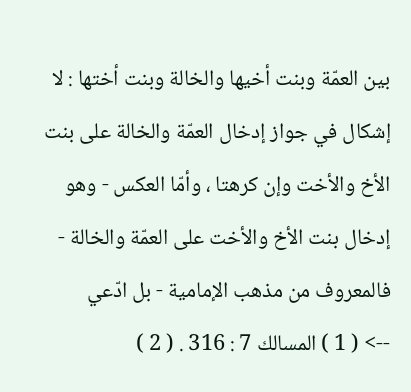بين العمّة وبنت أخيها والخالة وبنت أختها : لا إشكال في جواز إدخال العمّة والخالة على بنت الأخ والأخت وإن كرهتا ، وأمّا العكس - وهو إدخال بنت الأخ والأخت على العمّة والخالة - فالمعروف من مذهب الإمامية - بل ادّعي
--> ( 1 ) المسالك 7 : 316 . ( 2 )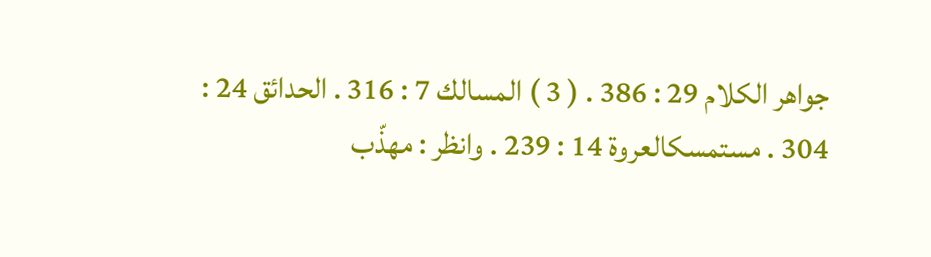جواهر الكلام 29 : 386 . ( 3 ) المسالك 7 : 316 . الحدائق 24 : 304 . مستمسكالعروة 14 : 239 . وانظر : مهذّب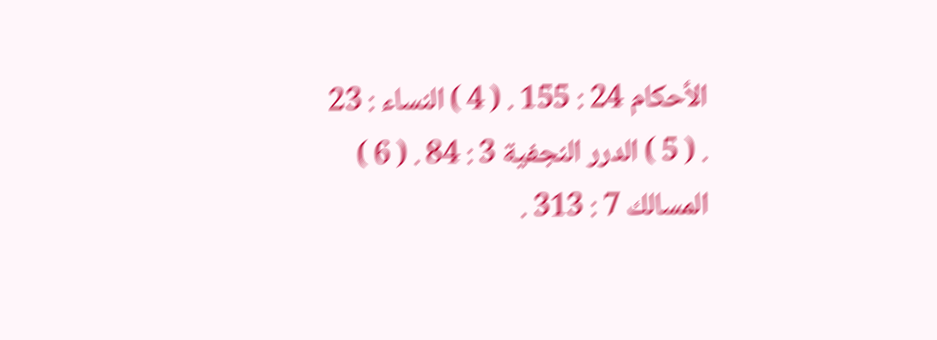الأحكام 24 : 155 . ( 4 ) النساء : 23 . ( 5 ) الدرر النجفية 3 : 84 . ( 6 ) المسالك 7 : 313 .